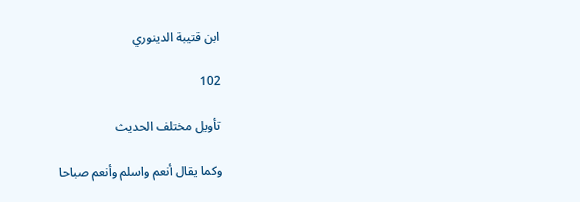ابن قتيبة الدينوري

102

تأويل مختلف الحديث

وكما يقال أنعم واسلم وأنعم صباحا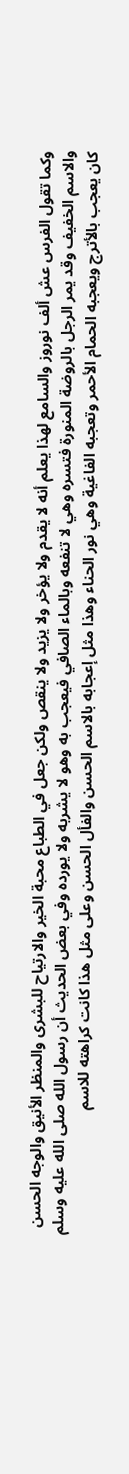وكما تقول الفرس عش ألف نوروز والسامع لهذا يعلم أنه لا يقدم ولا يؤخر ولا يزيد ولا ينقص ولكن جعل في الطباع محبة الخير والارتياح للبشرى والمنظر الأنيق والوجه الحسن والاسم الخفيف وقد يمر الرجل بالروضة المنورة فتسره وهي لا تنفعه وبالماء الصافي فيعجب به وهو لا يشربه ولا يورده وفي بعض الحديث أن رسول الله صلى الله عليه وسلم كان يعجب بالأترج ويعجبه الحمام الأحمر وتعجبه الفاغية وهي نور الحناء وهذا مثل إعجابه بالاسم الحسن والفأل الحسن وعلى مثل هذا كانت كراهته للاسم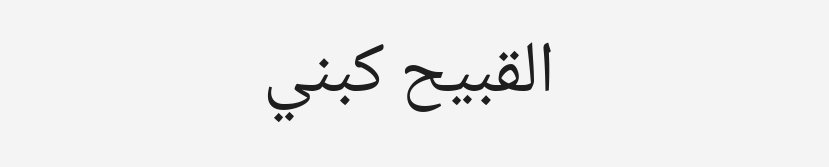القبيح كبني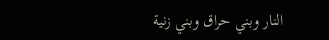النار وبني حراق وبني زنية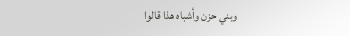وبني حزن وأشباه هذا قالوا